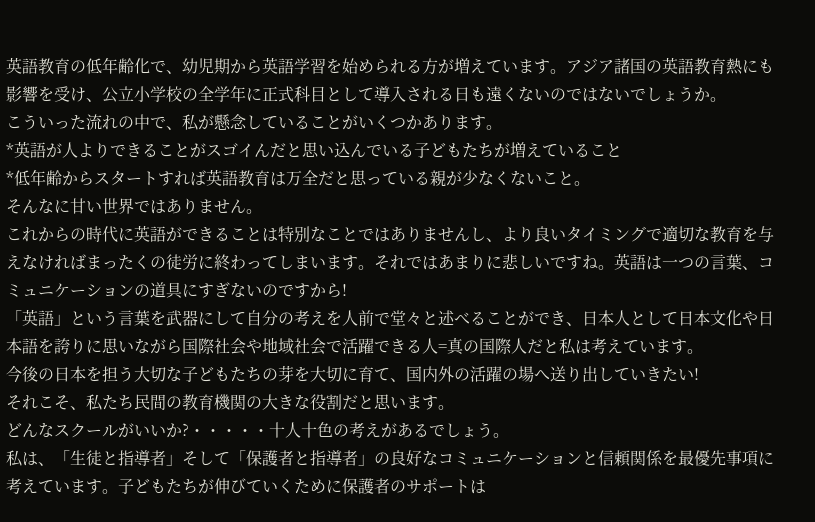英語教育の低年齢化で、幼児期から英語学習を始められる方が増えています。アジア諸国の英語教育熱にも影響を受け、公立小学校の全学年に正式科目として導入される日も遠くないのではないでしょうか。
こういった流れの中で、私が懸念していることがいくつかあります。
*英語が人よりできることがスゴイんだと思い込んでいる子どもたちが増えていること
*低年齢からスタートすれば英語教育は万全だと思っている親が少なくないこと。
そんなに甘い世界ではありません。
これからの時代に英語ができることは特別なことではありませんし、より良いタイミングで適切な教育を与えなければまったくの徒労に終わってしまいます。それではあまりに悲しいですね。英語は一つの言葉、コミュニケーションの道具にすぎないのですから!
「英語」という言葉を武器にして自分の考えを人前で堂々と述べることができ、日本人として日本文化や日本語を誇りに思いながら国際社会や地域社会で活躍できる人=真の国際人だと私は考えています。
今後の日本を担う大切な子どもたちの芽を大切に育て、国内外の活躍の場へ送り出していきたい!
それこそ、私たち民間の教育機関の大きな役割だと思います。
どんなスクールがいいか?・・・・・十人十色の考えがあるでしょう。
私は、「生徒と指導者」そして「保護者と指導者」の良好なコミュニケーションと信頼関係を最優先事項に考えています。子どもたちが伸びていくために保護者のサポートは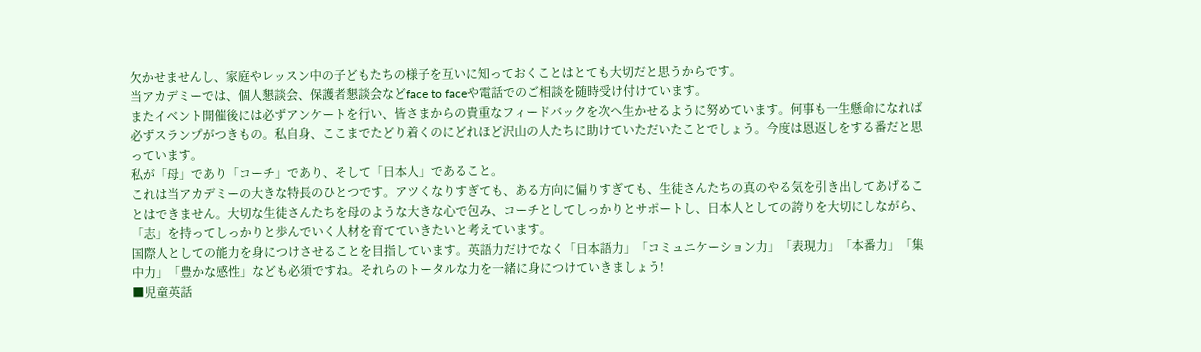欠かせませんし、家庭やレッスン中の子どもたちの様子を互いに知っておくことはとても大切だと思うからです。
当アカデミーでは、個人懇談会、保護者懇談会などface to faceや電話でのご相談を随時受け付けています。
またイベント開催後には必ずアンケートを行い、皆さまからの貴重なフィードバックを次へ生かせるように努めています。何事も一生懸命になれば必ずスランプがつきもの。私自身、ここまでたどり着くのにどれほど沢山の人たちに助けていただいたことでしょう。今度は恩返しをする番だと思っています。
私が「母」であり「コーチ」であり、そして「日本人」であること。
これは当アカデミーの大きな特長のひとつです。アツくなりすぎても、ある方向に偏りすぎても、生徒さんたちの真のやる気を引き出してあげることはできません。大切な生徒さんたちを母のような大きな心で包み、コーチとしてしっかりとサポートし、日本人としての誇りを大切にしながら、「志」を持ってしっかりと歩んでいく人材を育てていきたいと考えています。
国際人としての能力を身につけさせることを目指しています。英語力だけでなく「日本語力」「コミュニケーション力」「表現力」「本番力」「集中力」「豊かな感性」なども必須ですね。それらのトータルな力を一緒に身につけていきましょう!
■児童英話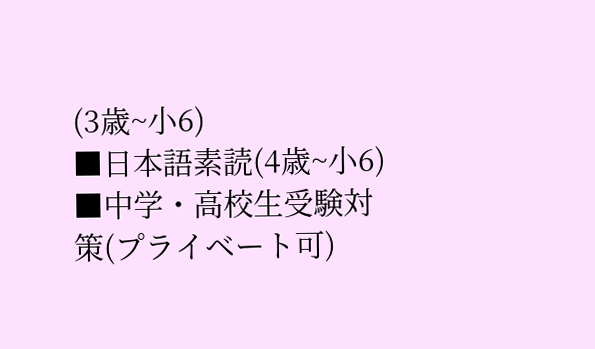(3歳~小6)
■日本語素読(4歳~小6)
■中学・高校生受験対策(プライベート可)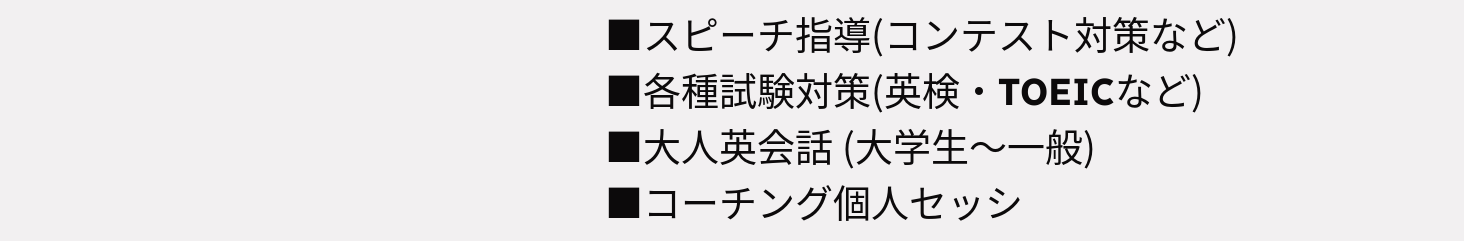■スピーチ指導(コンテスト対策など)
■各種試験対策(英検・TOEICなど)
■大人英会話 (大学生〜一般)
■コーチング個人セッシ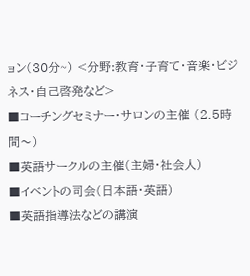ョン(30分~) <分野:教育・子育て・音楽・ビジネス・自己啓発など>
■コーチングセミナー・サロンの主催 (2.5時間〜)
■英語サークルの主催(主婦・社会人)
■イベントの司会(日本語・英語)
■英語指導法などの講演